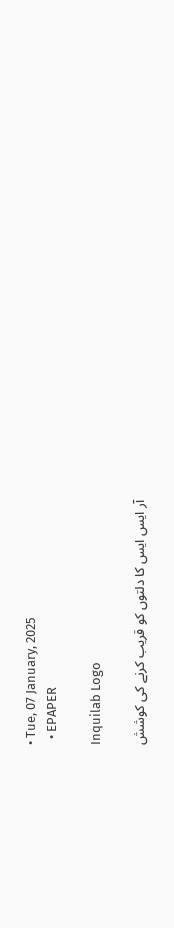• Tue, 07 January, 2025
  • EPAPER

Inquilab Logo

آر ایس ایس کا دلتوں کو قریب کرنے کی کوشش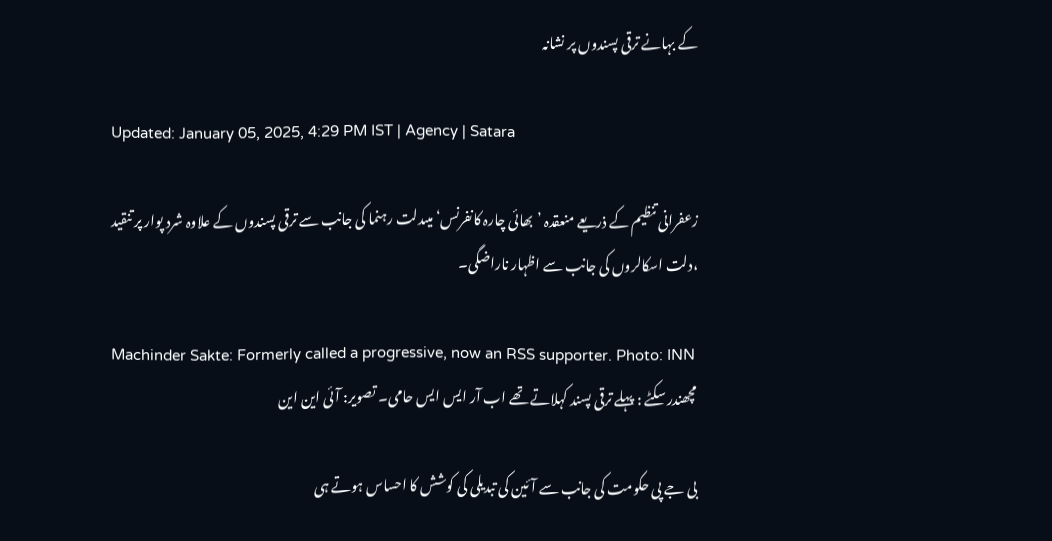کے بہانے ترقی پسندوں پر نشانہ

Updated: January 05, 2025, 4:29 PM IST | Agency | Satara

زعفرانی تنظیم کے ذریعے منعقدہ ’بھائی چارہ کانفرنس‘ میںدلت رہنما کی جانب سے ترقی پسندوں کے علاوہ شرد پوار پر تنقید ،دلت اسکالروں کی جانب سے اظہار ناراضگی۔

Machinder Sakte: Formerly called a progressive, now an RSS supporter. Photo: INN
مچھندر سکٹے : پہلے ترقی پسند کہلاتے تھے اب آر ایس ایس حامی۔ تصویر: آئی این این

بی جے پی حکومت کی جانب سے آئین کی تبدیلی کی کوشش کا احساس ہوتے ہی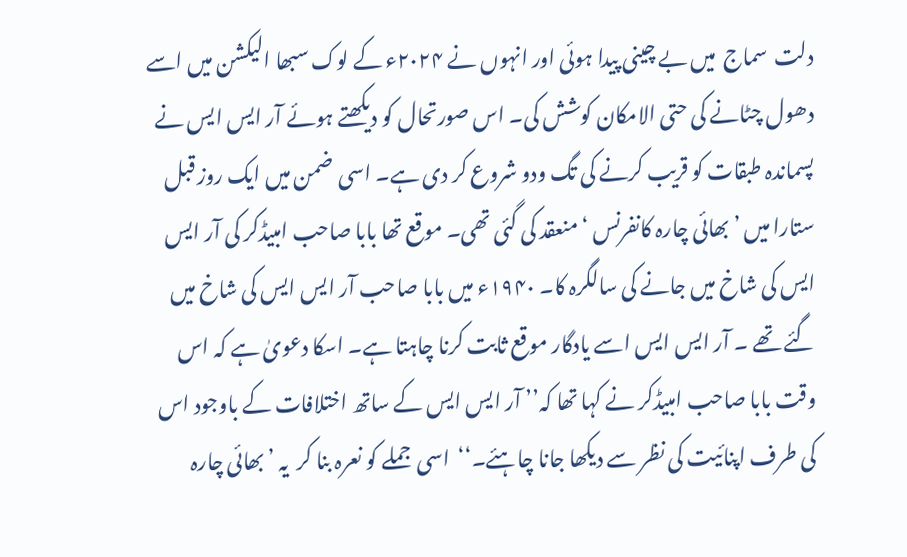دلت  سماج  میں بے چینی پیدا ہوئی اور انہوں نے ۲۰۲۴ء کے لوک سبھا الیکشن میں اسے دھول چٹانے کی حتی الامکان کوشش کی۔ اس صورتحال کو دیکھتے ہوئے آر ایس ایس نے پسماندہ طبقات کو قریب کرنے کی تگ ودو شروع کر دی ہے۔ اسی  ضمن میں ایک روز قبل  ستارا میں ’بھائی چارہ کانفرنس ‘ منعقد کی گئی تھی۔ موقع تھا بابا صاحب امبیڈکر کی آر ایس ایس کی شاخ میں جانے کی سالگرہ کا۔ ۱۹۴۰ء میں بابا صاحب آر ایس ایس کی شاخ میں گئے تھے ۔ آر ایس ایس اسے یادگار موقع ثابت کرنا چاہتا ہے۔ اسکا دعویٰ ہے کہ اس وقت بابا صاحب امبیڈکر نے کہا تھا کہ’’ آر ایس ایس کے ساتھ اختلافات کے باوجود اس کی طرف اپنائیت کی نظر سے دیکھا جانا چاہئے۔‘‘  اسی  جملے کو نعرہ بنا کر  یہ ’بھائی چارہ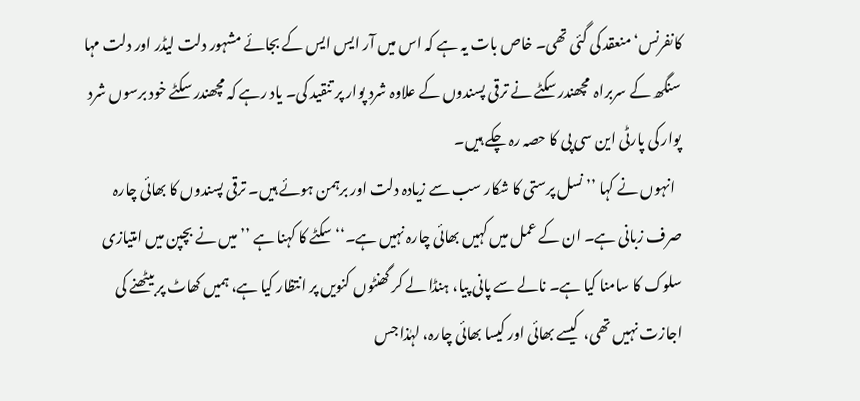کانفرنس‘ منعقد کی گئی تھی۔ خاص بات یہ ہے کہ اس میں آر ایس ایس کے بجائے مشہور دلت لیڈر اور دلت مہا سنگھ کے سربراہ  مچھندر سکٹے نے ترقی پسندوں کے علاوہ شرد پوار پر تنقید کی۔ یاد رہے کہ مچھندر سکٹے خود برسوں شرد پوار کی پارٹی این سی پی کا حصہ رہ چکے ہیں۔
  انہوں نے کہا ’’ نسل پرستی کا شکار سب سے زیادہ دلت اور برہمن ہوئے ہیں۔ ترقی پسندوں کا بھائی چارہ صرف زبانی ہے۔ ان کے عمل میں کہیں بھائی چارہ نہیں ہے۔‘‘ سکٹے کا کہنا ہے ’’ میں نے بچپن میں امتیازی سلوک کا سامنا کیا ہے۔ نالے سے پانی پیا، ہنڈا لے کر گھنٹوں کنویں پر انتظار کیا ہے، ہمیں کھاٹ پر بیٹھنے کی اجازت نہیں تھی،  کیسے بھائی اور کیسا بھائی چارہ، لہٰذا جس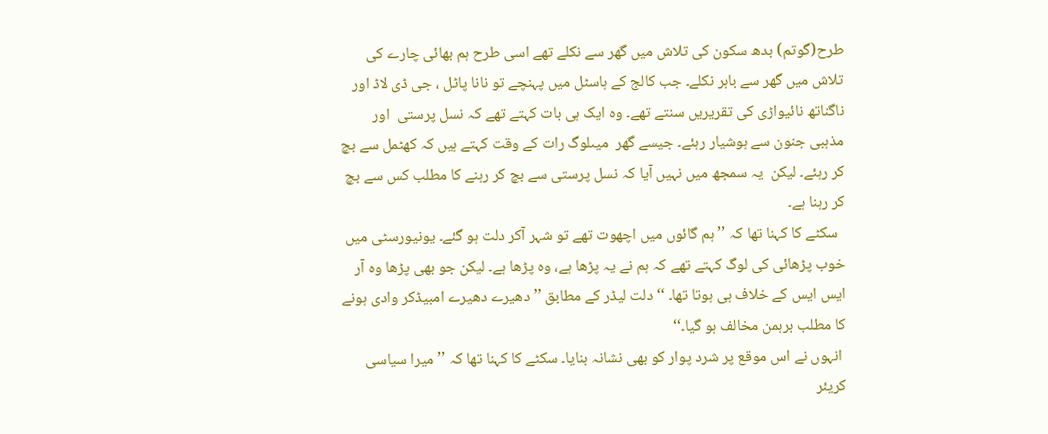طرح(گوتم) بدھ سکون کی تلاش میں گھر سے نکلے تھے اسی طرح ہم بھائی چارے کی تلاش میں گھر سے باہر نکلے۔ جب کالج کے ہاسٹل میں پہنچے تو نانا پاٹل ، جی ڈی لاڈ اور ناگناتھ نائیواڑی کی تقریریں سنتے تھے۔ وہ ایک ہی بات کہتے تھے کہ نسل پرستی  اور مذہبی جنون سے ہوشیار رہئے۔ جیسے گھر  میںلوگ رات کے وقت کہتے ہیں کہ کھٹمل سے بچ کر رہئے۔ لیکن  یہ سمجھ میں نہیں آیا کہ نسل پرستی سے بچ کر رہنے کا مطلب کس سے بچ کر رہنا ہے۔
  سکٹے کا کہنا تھا کہ ’’ ہم گائوں میں اچھوت تھے تو شہر آکر دلت ہو گئے۔ یونیورسٹی میں خوب پڑھائی کی لوگ کہتے تھے کہ ہم نے یہ پڑھا ہے، وہ پڑھا ہے۔ لیکن جو بھی پڑھا وہ آر ایس ایس کے خلاف ہی ہوتا تھا۔ ‘‘ دلت لیڈر کے مطابق ’’ دھیرے دھیرے امبیڈکر وادی ہونے کا مطلب برہمن مخالف ہو گیا۔‘‘
 انہوں نے اس موقع پر شرد پوار کو بھی نشانہ بنایا۔ سکٹے کا کہنا تھا کہ ’’ میرا سیاسی کریئر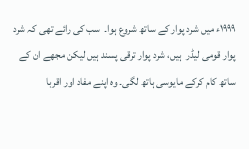۱۹۹۹ء میں شرد پوار کے ساتھ شروع ہوا۔  سب کی رائے تھی کہ شرد پوار قومی لیڈر  ہیں، شرد پوار ترقی پسند ہیں لیکن مجھے ان کے ساتھ کام کرکے مایوسی ہاتھ لگی۔ وہ اپنے مفاد اور اقربا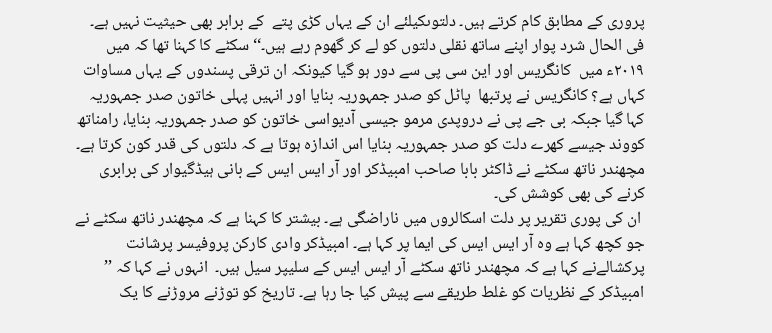پروری کے مطابق کام کرتے ہیں۔ دلتوںکیلئے ان کے یہاں کڑی پتے  کے برابر بھی حیثیت نہیں ہے۔ فی الحال شرد پوار اپنے ساتھ نقلی دلتوں کو لے کر گھوم رہے ہیں۔‘‘ سکٹے کا کہنا تھا کہ میں ۲۰۱۹ء میں  کانگریس اور این سی پی سے دور ہو گیا کیونکہ ان ترقی پسندوں کے یہاں مساوات کہاں ہے؟ کانگریس نے پرتبھا  پاٹل کو صدر جمہوریہ بنایا اور انہیں پہلی خاتون صدر جمہوریہ کہا گیا جبکہ بی جے پی نے دروپدی مرمو جیسی آدیواسی خاتون کو صدر جمہوریہ بنایا، رامناتھ کووند جیسے کھرے دلت کو صدر جمہوریہ بنایا اس اندازہ ہوتا ہے کہ دلتوں کی قدر کون کرتا ہے۔   مچھندر ناتھ سکٹے نے ڈاکٹر بابا صاحب امبیڈکر اور آر ایس ایس کے بانی ہیڈگیوار کی برابری کرنے کی بھی کوشش کی۔
 ان کی پوری تقریر پر دلت اسکالروں میں ناراضگی ہے۔ بیشتر کا کہنا ہے کہ مچھندر ناتھ سکٹے نے جو کچھ کہا ہے وہ آر ایس ایس کی ایما پر کہا ہے۔ امبیڈکر وادی کارکن پروفیسر پرشانت پرکشالےنے کہا ہے کہ مچھندر ناتھ سکٹے آر ایس ایس کے سلیپر سیل ہیں۔  انہوں نے کہا کہ ’’ امبیڈکر کے نظریات کو غلط طریقے سے پیش کیا جا رہا ہے۔ تاریخ کو توڑنے مروڑنے کا یک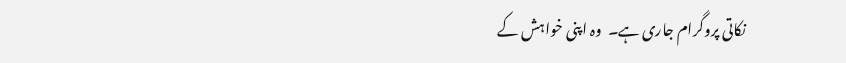نکاتی پروگرام جاری ہے۔  وہ اپنی خواہش کے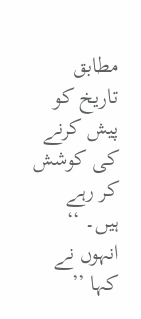مطابق تاریخ کو پیش کرنے کی کوشش کر رہے ہیں۔ ‘‘  انہوں نے کہا ’’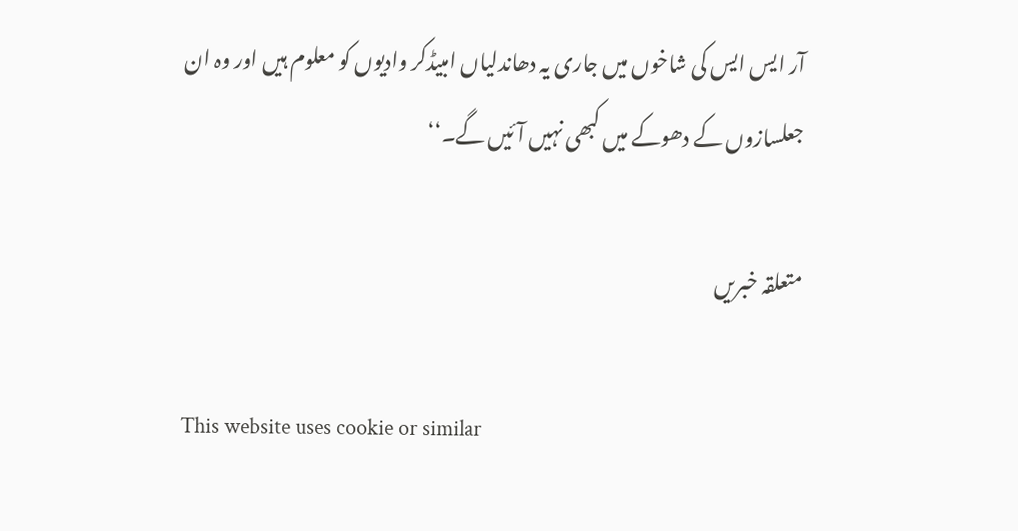آر ایس ایس کی شاخوں میں جاری یہ دھاندلیاں امبیڈکر وادیوں کو معلوم ہیں اور وہ ان جعلسازوں کے دھوکے میں کبھی نہیں آئیں گے۔‘‘

متعلقہ خبریں

This website uses cookie or similar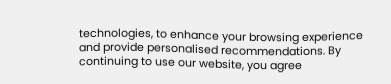technologies, to enhance your browsing experience and provide personalised recommendations. By continuing to use our website, you agree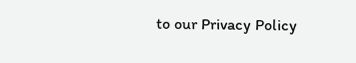to our Privacy Policy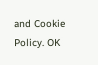and Cookie Policy. OK